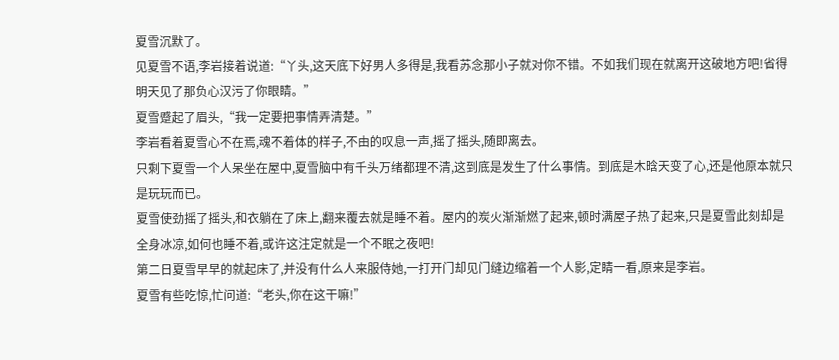夏雪沉默了。
见夏雪不语,李岩接着说道:“丫头,这天底下好男人多得是,我看苏念那小子就对你不错。不如我们现在就离开这破地方吧!省得明天见了那负心汉污了你眼睛。”
夏雪蹙起了眉头,“我一定要把事情弄清楚。”
李岩看着夏雪心不在焉,魂不着体的样子,不由的叹息一声,摇了摇头,随即离去。
只剩下夏雪一个人呆坐在屋中,夏雪脑中有千头万绪都理不清,这到底是发生了什么事情。到底是木晗天变了心,还是他原本就只是玩玩而已。
夏雪使劲摇了摇头,和衣躺在了床上,翻来覆去就是睡不着。屋内的炭火渐渐燃了起来,顿时满屋子热了起来,只是夏雪此刻却是全身冰凉,如何也睡不着,或许这注定就是一个不眠之夜吧!
第二日夏雪早早的就起床了,并没有什么人来服侍她,一打开门却见门缝边缩着一个人影,定睛一看,原来是李岩。
夏雪有些吃惊,忙问道:“老头,你在这干嘛!”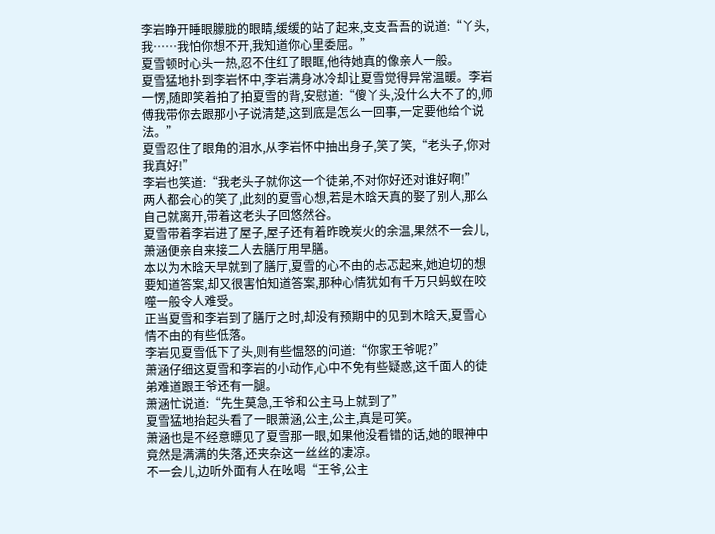李岩睁开睡眼朦胧的眼睛,缓缓的站了起来,支支吾吾的说道:“丫头,我……我怕你想不开,我知道你心里委屈。”
夏雪顿时心头一热,忍不住红了眼眶,他待她真的像亲人一般。
夏雪猛地扑到李岩怀中,李岩满身冰冷却让夏雪觉得异常温暖。李岩一愣,随即笑着拍了拍夏雪的背,安慰道:“傻丫头,没什么大不了的,师傅我带你去跟那小子说清楚,这到底是怎么一回事,一定要他给个说法。”
夏雪忍住了眼角的泪水,从李岩怀中抽出身子,笑了笑,“老头子,你对我真好!”
李岩也笑道:“我老头子就你这一个徒弟,不对你好还对谁好啊!”
两人都会心的笑了,此刻的夏雪心想,若是木晗天真的娶了别人,那么自己就离开,带着这老头子回悠然谷。
夏雪带着李岩进了屋子,屋子还有着昨晚炭火的余温,果然不一会儿,萧涵便亲自来接二人去膳厅用早膳。
本以为木晗天早就到了膳厅,夏雪的心不由的忐忑起来,她迫切的想要知道答案,却又很害怕知道答案,那种心情犹如有千万只蚂蚁在咬噬一般令人难受。
正当夏雪和李岩到了膳厅之时,却没有预期中的见到木晗天,夏雪心情不由的有些低落。
李岩见夏雪低下了头,则有些愠怒的问道:“你家王爷呢?”
萧涵仔细这夏雪和李岩的小动作,心中不免有些疑惑,这千面人的徒弟难道跟王爷还有一腿。
萧涵忙说道:“先生莫急,王爷和公主马上就到了”
夏雪猛地抬起头看了一眼萧涵,公主,公主,真是可笑。
萧涵也是不经意瞟见了夏雪那一眼,如果他没看错的话,她的眼神中竟然是满满的失落,还夹杂这一丝丝的凄凉。
不一会儿,边听外面有人在吆喝“王爷,公主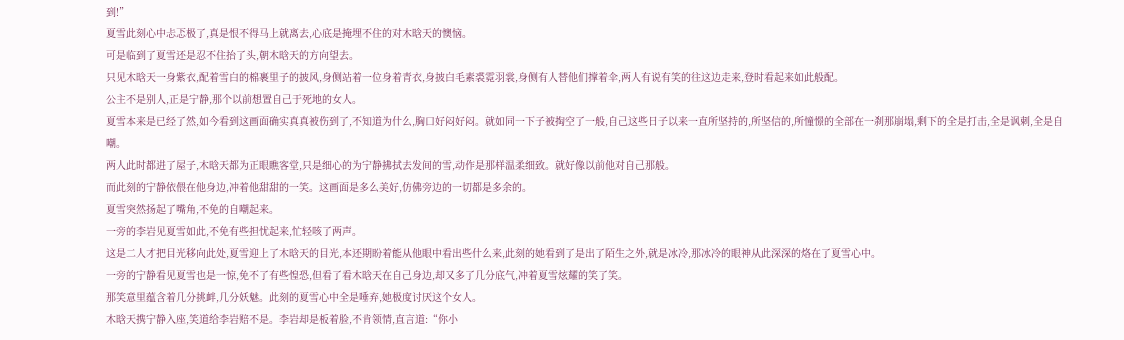到!”
夏雪此刻心中忐忑极了,真是恨不得马上就离去,心底是掩埋不住的对木晗天的懊恼。
可是临到了夏雪还是忍不住抬了头,朝木晗天的方向望去。
只见木晗天一身紫衣,配着雪白的棉裹里子的披风,身侧站着一位身着青衣,身披白毛素裘霓羽裳,身侧有人替他们撑着伞,两人有说有笑的往这边走来,登时看起来如此般配。
公主不是别人,正是宁静,那个以前想置自己于死地的女人。
夏雪本来是已经了然,如今看到这画面确实真真被伤到了,不知道为什么,胸口好闷好闷。就如同一下子被掏空了一般,自己这些日子以来一直所坚持的,所坚信的,所憧憬的全部在一刹那崩塌,剩下的全是打击,全是讽刺,全是自嘲。
两人此时都进了屋子,木晗天都为正眼瞧客堂,只是细心的为宁静拂拭去发间的雪,动作是那样温柔细致。就好像以前他对自己那般。
而此刻的宁静依偎在他身边,冲着他甜甜的一笑。这画面是多么美好,仿佛旁边的一切都是多余的。
夏雪突然扬起了嘴角,不免的自嘲起来。
一旁的李岩见夏雪如此,不免有些担忧起来,忙轻咳了两声。
这是二人才把目光移向此处,夏雪迎上了木晗天的目光,本还期盼着能从他眼中看出些什么来,此刻的她看到了是出了陌生之外,就是冰冷,那冰冷的眼神从此深深的烙在了夏雪心中。
一旁的宁静看见夏雪也是一惊,免不了有些惶恐,但看了看木晗天在自己身边,却又多了几分底气,冲着夏雪炫耀的笑了笑。
那笑意里蕴含着几分挑衅,几分妖魅。此刻的夏雪心中全是唾弃,她极度讨厌这个女人。
木晗天携宁静入座,笑道给李岩赔不是。李岩却是板着脸,不肯领情,直言道:“你小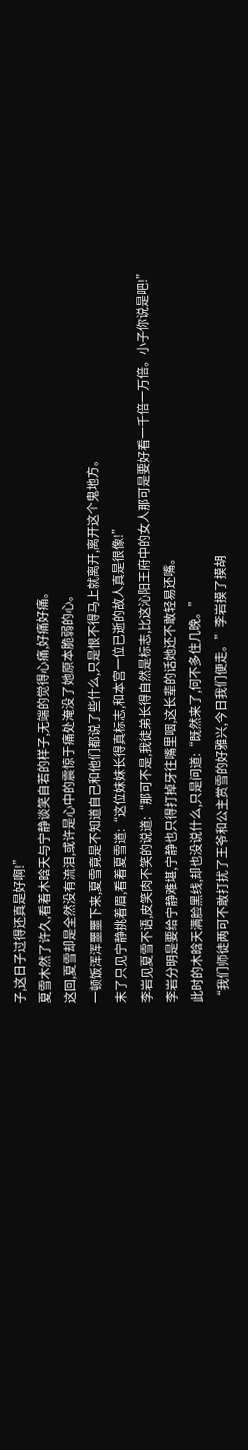子,这日子过得还真是好啊!”
夏雪木然了许久,看着木晗天与宁静谈笑自若的样子,无端的觉得心痛,好痛好痛。
这回,夏雪却是全然没有流泪,或许是心中的震惊于痛处淹没了她原本脆弱的心。
一顿饭浑浑噩噩下来,夏雪竟是不知道自己和他们都说了些什么,只是恨不得马上就离开,离开这个鬼地方。
末了只见宁静挑着眉,看着夏雪道:“这位妹妹长得真标志,和本宫一位已逝的故人真是很像!”
李岩见夏雪不语,皮笑肉不笑的说道:“那可不是,我徒弟长得自然是标志,比这沁阳王府中的女人那可是要好看一千倍一万倍。小子你说是吧!”
李岩分明是要给宁静难堪,宁静也只得打掉牙往嘴里咽,这长辈的话她还不敢轻易还嘴。
此时的木晗天满脸黑线,却也没说什么,只是问道:“既然来了,何不多住几晚。”
“我们师徒两可不敢打扰了王爷和公主赏雪的好雅兴,今日我们便走。”李岩摸了摸胡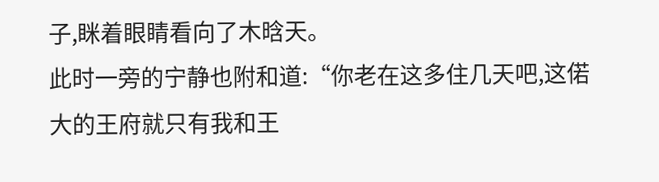子,眯着眼睛看向了木晗天。
此时一旁的宁静也附和道:“你老在这多住几天吧,这偌大的王府就只有我和王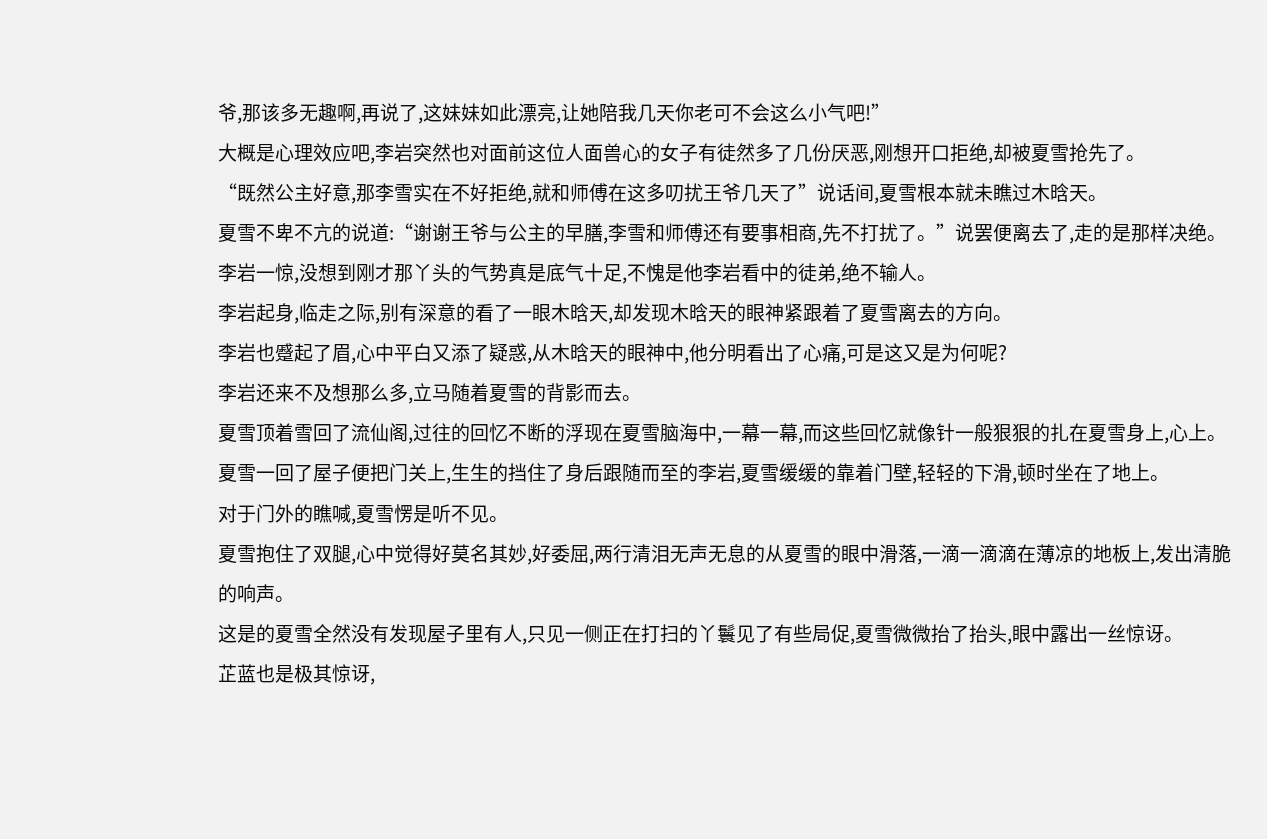爷,那该多无趣啊,再说了,这妹妹如此漂亮,让她陪我几天你老可不会这么小气吧!”
大概是心理效应吧,李岩突然也对面前这位人面兽心的女子有徒然多了几份厌恶,刚想开口拒绝,却被夏雪抢先了。
“既然公主好意,那李雪实在不好拒绝,就和师傅在这多叨扰王爷几天了”说话间,夏雪根本就未瞧过木晗天。
夏雪不卑不亢的说道:“谢谢王爷与公主的早膳,李雪和师傅还有要事相商,先不打扰了。”说罢便离去了,走的是那样决绝。
李岩一惊,没想到刚才那丫头的气势真是底气十足,不愧是他李岩看中的徒弟,绝不输人。
李岩起身,临走之际,别有深意的看了一眼木晗天,却发现木晗天的眼神紧跟着了夏雪离去的方向。
李岩也蹙起了眉,心中平白又添了疑惑,从木晗天的眼神中,他分明看出了心痛,可是这又是为何呢?
李岩还来不及想那么多,立马随着夏雪的背影而去。
夏雪顶着雪回了流仙阁,过往的回忆不断的浮现在夏雪脑海中,一幕一幕,而这些回忆就像针一般狠狠的扎在夏雪身上,心上。
夏雪一回了屋子便把门关上,生生的挡住了身后跟随而至的李岩,夏雪缓缓的靠着门壁,轻轻的下滑,顿时坐在了地上。
对于门外的瞧喊,夏雪愣是听不见。
夏雪抱住了双腿,心中觉得好莫名其妙,好委屈,两行清泪无声无息的从夏雪的眼中滑落,一滴一滴滴在薄凉的地板上,发出清脆的响声。
这是的夏雪全然没有发现屋子里有人,只见一侧正在打扫的丫鬟见了有些局促,夏雪微微抬了抬头,眼中露出一丝惊讶。
芷蓝也是极其惊讶,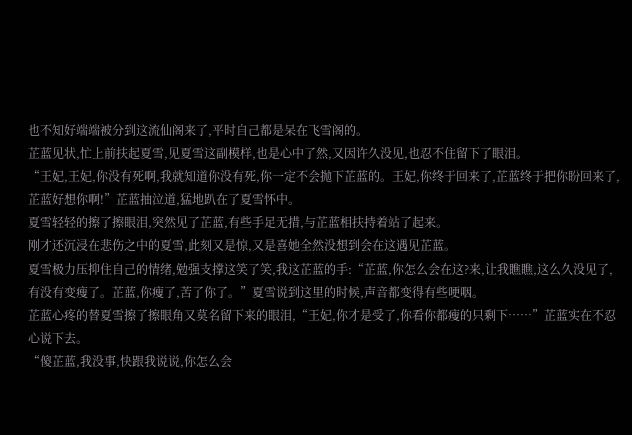也不知好端端被分到这流仙阁来了,平时自己都是呆在飞雪阁的。
芷蓝见状,忙上前扶起夏雪,见夏雪这副模样,也是心中了然,又因许久没见,也忍不住留下了眼泪。
“王妃,王妃,你没有死啊,我就知道你没有死,你一定不会抛下芷蓝的。王妃,你终于回来了,芷蓝终于把你盼回来了,芷蓝好想你啊!”芷蓝抽泣道,猛地趴在了夏雪怀中。
夏雪轻轻的擦了擦眼泪,突然见了芷蓝,有些手足无措,与芷蓝相扶持着站了起来。
刚才还沉浸在悲伤之中的夏雪,此刻又是惊,又是喜她全然没想到会在这遇见芷蓝。
夏雪极力压抑住自己的情绪,勉强支撑这笑了笑,我这芷蓝的手:“芷蓝,你怎么会在这?来,让我瞧瞧,这么久没见了,有没有变瘦了。芷蓝,你瘦了,苦了你了。”夏雪说到这里的时候,声音都变得有些哽咽。
芷蓝心疼的替夏雪擦了擦眼角又莫名留下来的眼泪,“王妃,你才是受了,你看你都瘦的只剩下……”芷蓝实在不忍心说下去。
“傻芷蓝,我没事,快跟我说说,你怎么会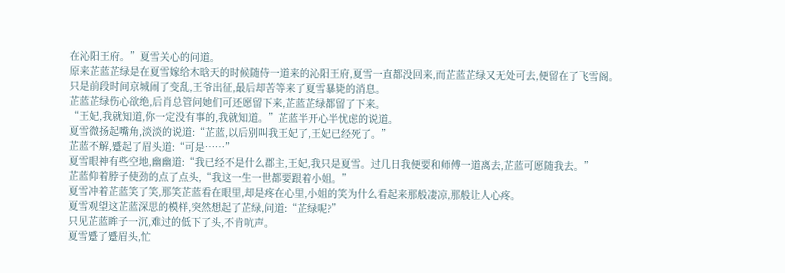在沁阳王府。”夏雪关心的问道。
原来芷蓝芷绿是在夏雪嫁给木晗天的时候随侍一道来的沁阳王府,夏雪一直都没回来,而芷蓝芷绿又无处可去,便留在了飞雪阁。
只是前段时间京城闹了变乱,王爷出征,最后却苦等来了夏雪暴毙的消息。
芷蓝芷绿伤心欲绝,后肖总管问她们可还愿留下来,芷蓝芷绿都留了下来。
“王妃,我就知道,你一定没有事的,我就知道。”芷蓝半开心半忧虑的说道。
夏雪微扬起嘴角,淡淡的说道:“芷蓝,以后别叫我王妃了,王妃已经死了。”
芷蓝不解,蹙起了眉头道:“可是……”
夏雪眼神有些空地,幽幽道:“我已经不是什么郡主,王妃,我只是夏雪。过几日我便要和师傅一道离去,芷蓝可愿随我去。”
芷蓝仰着脖子使劲的点了点头,“我这一生一世都要跟着小姐。”
夏雪冲着芷蓝笑了笑,那笑芷蓝看在眼里,却是疼在心里,小姐的笑为什么看起来那般凄凉,那般让人心疼。
夏雪观望这芷蓝深思的模样,突然想起了芷绿,问道:“芷绿呢?”
只见芷蓝眸子一沉,难过的低下了头,不肯吭声。
夏雪蹙了蹙眉头,忙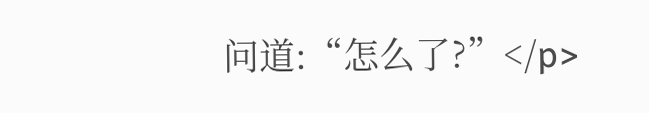问道:“怎么了?”</p>